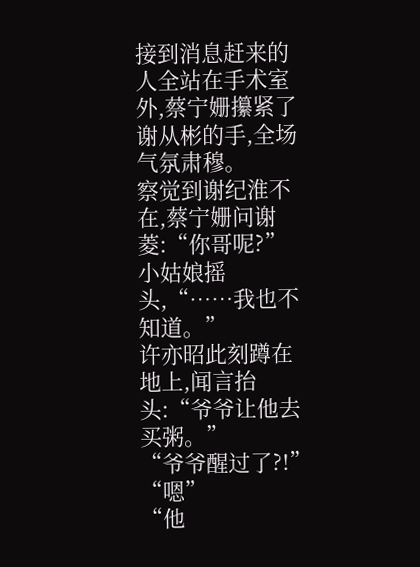接到消息赶来的人全站在手术室外,蔡宁姗攥紧了谢从彬的手,全场气氛肃穆。
察觉到谢纪淮不在,蔡宁姗问谢菱:“你哥呢?”
小姑娘摇头,“……我也不知道。”
许亦昭此刻蹲在地上,闻言抬头:“爷爷让他去买粥。”
“爷爷醒过了?!”
“嗯”
“他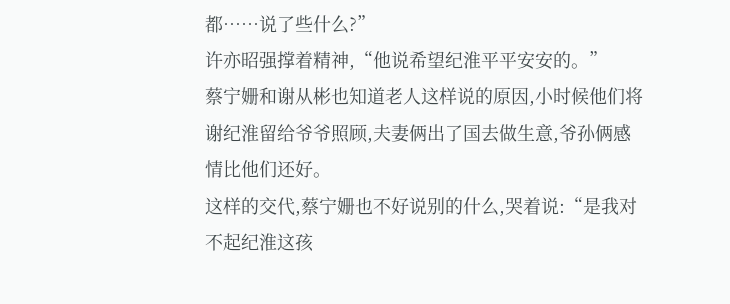都……说了些什么?”
许亦昭强撑着精神,“他说希望纪淮平平安安的。”
蔡宁姗和谢从彬也知道老人这样说的原因,小时候他们将谢纪淮留给爷爷照顾,夫妻俩出了国去做生意,爷孙俩感情比他们还好。
这样的交代,蔡宁姗也不好说别的什么,哭着说:“是我对不起纪淮这孩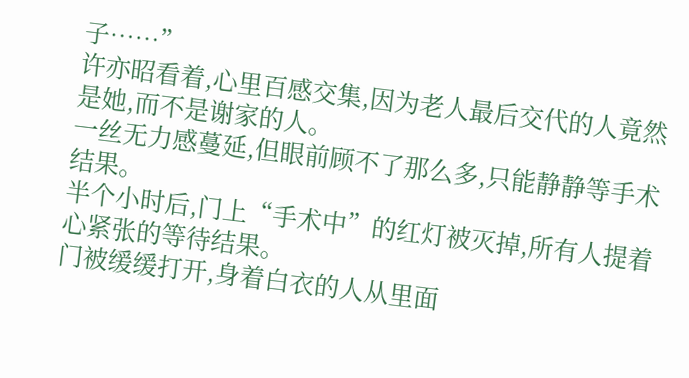子……”
许亦昭看着,心里百感交集,因为老人最后交代的人竟然是她,而不是谢家的人。
一丝无力感蔓延,但眼前顾不了那么多,只能静静等手术结果。
半个小时后,门上“手术中”的红灯被灭掉,所有人提着心紧张的等待结果。
门被缓缓打开,身着白衣的人从里面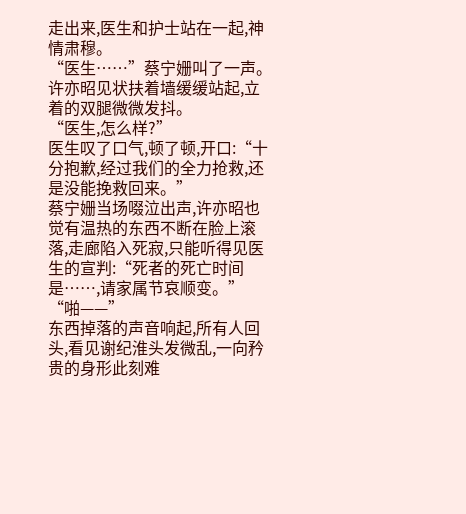走出来,医生和护士站在一起,神情肃穆。
“医生……”蔡宁姗叫了一声。
许亦昭见状扶着墙缓缓站起,立着的双腿微微发抖。
“医生,怎么样?”
医生叹了口气,顿了顿,开口:“十分抱歉,经过我们的全力抢救,还是没能挽救回来。”
蔡宁姗当场啜泣出声,许亦昭也觉有温热的东西不断在脸上滚落,走廊陷入死寂,只能听得见医生的宣判:“死者的死亡时间是……,请家属节哀顺变。”
“啪——”
东西掉落的声音响起,所有人回头,看见谢纪淮头发微乱,一向矜贵的身形此刻难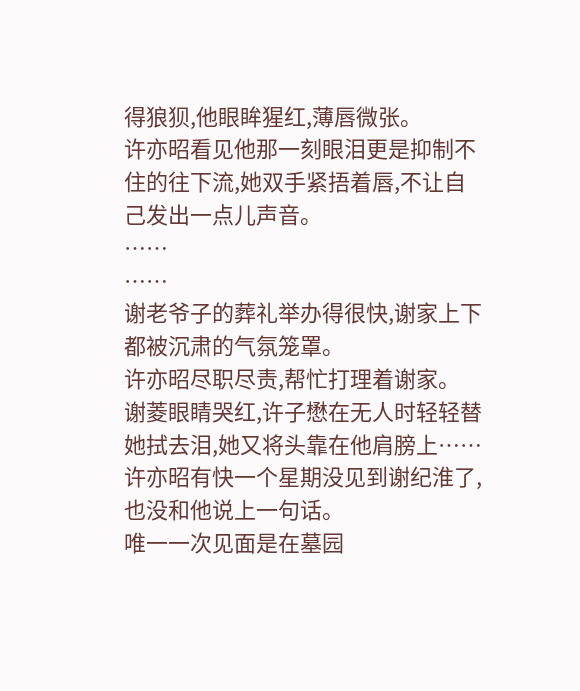得狼狈,他眼眸猩红,薄唇微张。
许亦昭看见他那一刻眼泪更是抑制不住的往下流,她双手紧捂着唇,不让自己发出一点儿声音。
……
……
谢老爷子的葬礼举办得很快,谢家上下都被沉肃的气氛笼罩。
许亦昭尽职尽责,帮忙打理着谢家。
谢菱眼睛哭红,许子懋在无人时轻轻替她拭去泪,她又将头靠在他肩膀上……
许亦昭有快一个星期没见到谢纪淮了,也没和他说上一句话。
唯一一次见面是在墓园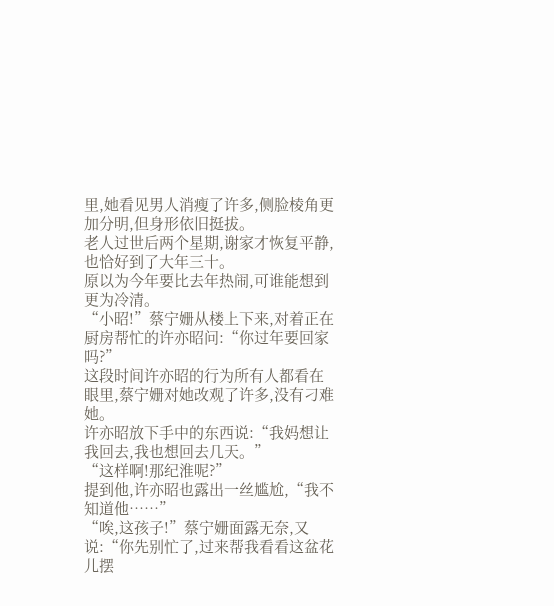里,她看见男人消瘦了许多,侧脸棱角更加分明,但身形依旧挺拔。
老人过世后两个星期,谢家才恢复平静,也恰好到了大年三十。
原以为今年要比去年热闹,可谁能想到更为冷清。
“小昭!”蔡宁姗从楼上下来,对着正在厨房帮忙的许亦昭问:“你过年要回家吗?”
这段时间许亦昭的行为所有人都看在眼里,蔡宁姗对她改观了许多,没有刁难她。
许亦昭放下手中的东西说:“我妈想让我回去,我也想回去几天。”
“这样啊!那纪淮呢?”
提到他,许亦昭也露出一丝尴尬,“我不知道他……”
“唉,这孩子!”蔡宁姗面露无奈,又说:“你先别忙了,过来帮我看看这盆花儿摆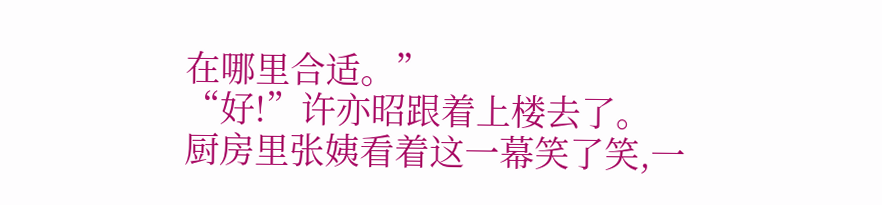在哪里合适。”
“好!”许亦昭跟着上楼去了。
厨房里张姨看着这一幕笑了笑,一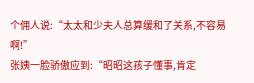个佣人说:“太太和少夫人总算缓和了关系,不容易啊!”
张姨一脸骄傲应到:“昭昭这孩子懂事,肯定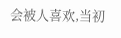会被人喜欢,当初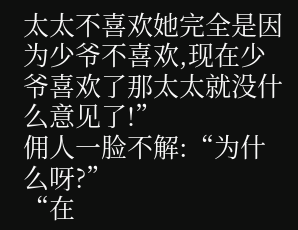太太不喜欢她完全是因为少爷不喜欢,现在少爷喜欢了那太太就没什么意见了!”
佣人一脸不解:“为什么呀?”
“在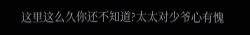这里这么久你还不知道?太太对少爷心有愧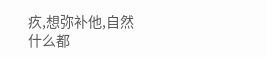疚,想弥补他,自然什么都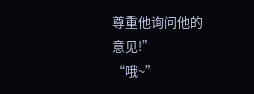尊重他询问他的意见!”
“哦~”